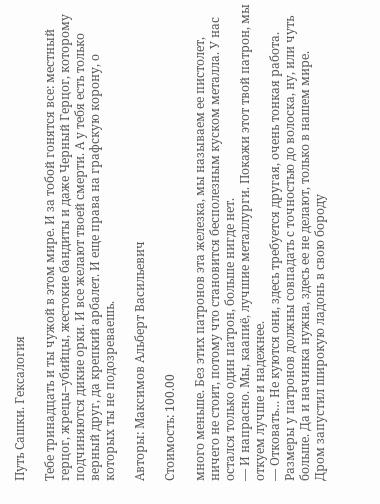Путь Сашки. Гексалогия

Тебе тринадцать и ты чужой в этом мире. И за тобой гонятся все: местный герцог, жрецы–убийцы, жестокие бандиты и даже Черный Герцог, которому подчиняются дикие орки. И все желают твоей смерти. А у тебя есть только верный друг, да крепкий арбалет. И еще права на графскую корону, о которых ты не подозреваешь.

Авторы: Максимов Альберт Васильевич

Стоимость: 100.00

много меньше. Без этих патронов эта железка, мы называем ее пистолет, ничего не стоит, потому что становится бесполезным куском металла. У нас остался только один патрон, больше нигде нет.
— И напрасно. Мы, каапиё, лучшие металлурги. Покажи этот твой патрон, мы откуем лучше и надежнее.
— Отковать… Не куются они, здесь требуется другая, очень тонкая работа. Размеры у патронов должны совпадать с точностью до волоска, ну, или чуть больше. Да и начинка нужна, здесь ее не делают, только в нашем мире.
Дром запустил широкую ладонь в свою бороду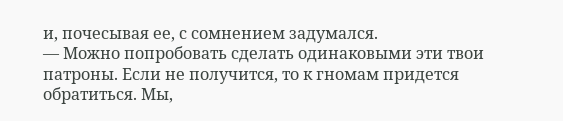и, почесывая ее, с сомнением задумался.
— Можно попробовать сделать одинаковыми эти твои патроны. Если не получится, то к гномам придется обратиться. Мы,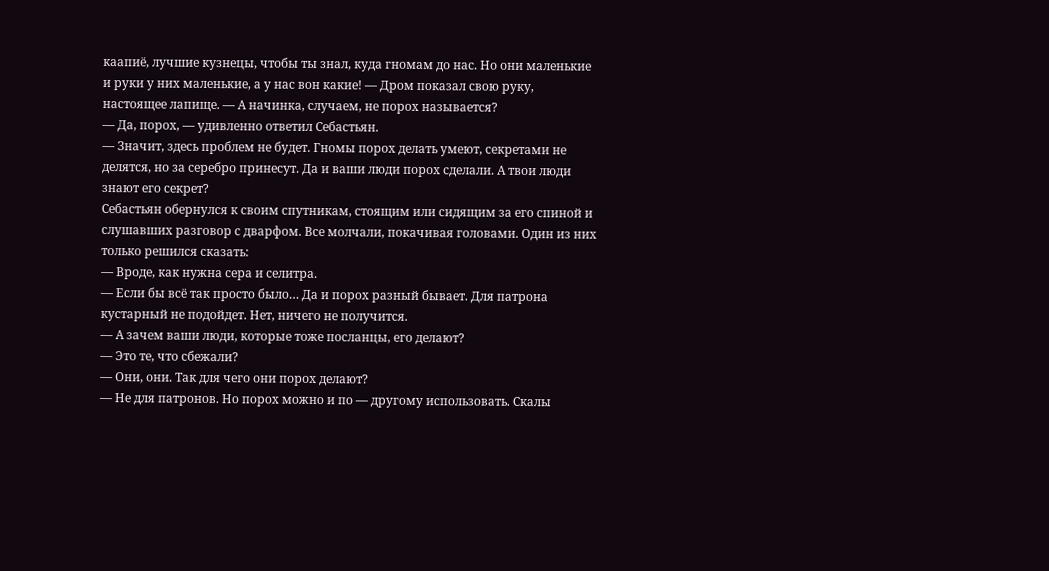каапиё, лучшие кузнецы, чтобы ты знал, куда гномам до нас. Но они маленькие и руки у них маленькие, а у нас вон какие! — Дром показал свою руку, настоящее лапище. — А начинка, случаем, не порох называется?
— Да, порох, — удивленно ответил Себастьян.
— Значит, здесь проблем не будет. Гномы порох делать умеют, секретами не делятся, но за серебро принесут. Да и ваши люди порох сделали. А твои люди знают его секрет?
Себастьян обернулся к своим спутникам, стоящим или сидящим за его спиной и слушавших разговор с дварфом. Все молчали, покачивая головами. Один из них только решился сказать:
— Вроде, как нужна сера и селитра.
— Если бы всё так просто было… Да и порох разный бывает. Для патрона кустарный не подойдет. Нет, ничего не получится.
— А зачем ваши люди, которые тоже посланцы, его делают?
— Это те, что сбежали?
— Они, они. Так для чего они порох делают?
— Не для патронов. Но порох можно и по — другому использовать. Скалы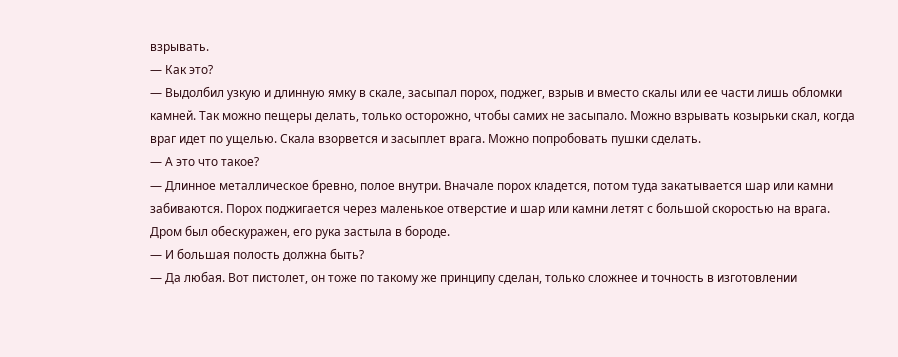взрывать.
— Как это?
— Выдолбил узкую и длинную ямку в скале, засыпал порох, поджег, взрыв и вместо скалы или ее части лишь обломки камней. Так можно пещеры делать, только осторожно, чтобы самих не засыпало. Можно взрывать козырьки скал, когда враг идет по ущелью. Скала взорвется и засыплет врага. Можно попробовать пушки сделать.
— А это что такое?
— Длинное металлическое бревно, полое внутри. Вначале порох кладется, потом туда закатывается шар или камни забиваются. Порох поджигается через маленькое отверстие и шар или камни летят с большой скоростью на врага.
Дром был обескуражен, его рука застыла в бороде.
— И большая полость должна быть?
— Да любая. Вот пистолет, он тоже по такому же принципу сделан, только сложнее и точность в изготовлении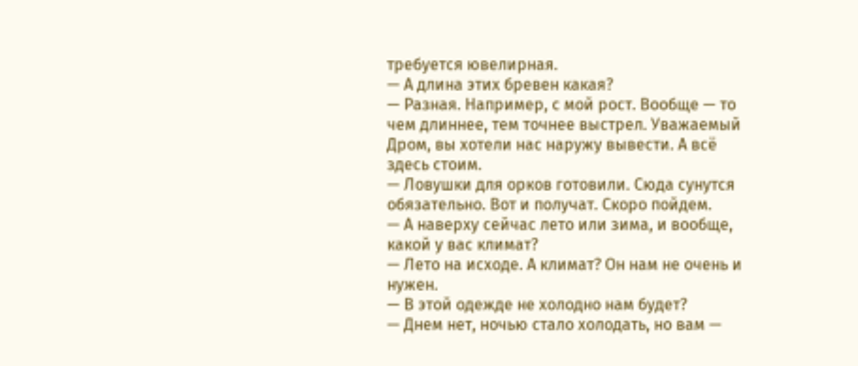требуется ювелирная.
— А длина этих бревен какая?
— Разная. Например, с мой рост. Вообще — то чем длиннее, тем точнее выстрел. Уважаемый Дром, вы хотели нас наружу вывести. А всё здесь стоим.
— Ловушки для орков готовили. Сюда сунутся обязательно. Вот и получат. Скоро пойдем.
— А наверху сейчас лето или зима, и вообще, какой у вас климат?
— Лето на исходе. А климат? Он нам не очень и нужен.
— В этой одежде не холодно нам будет?
— Днем нет, ночью стало холодать, но вам —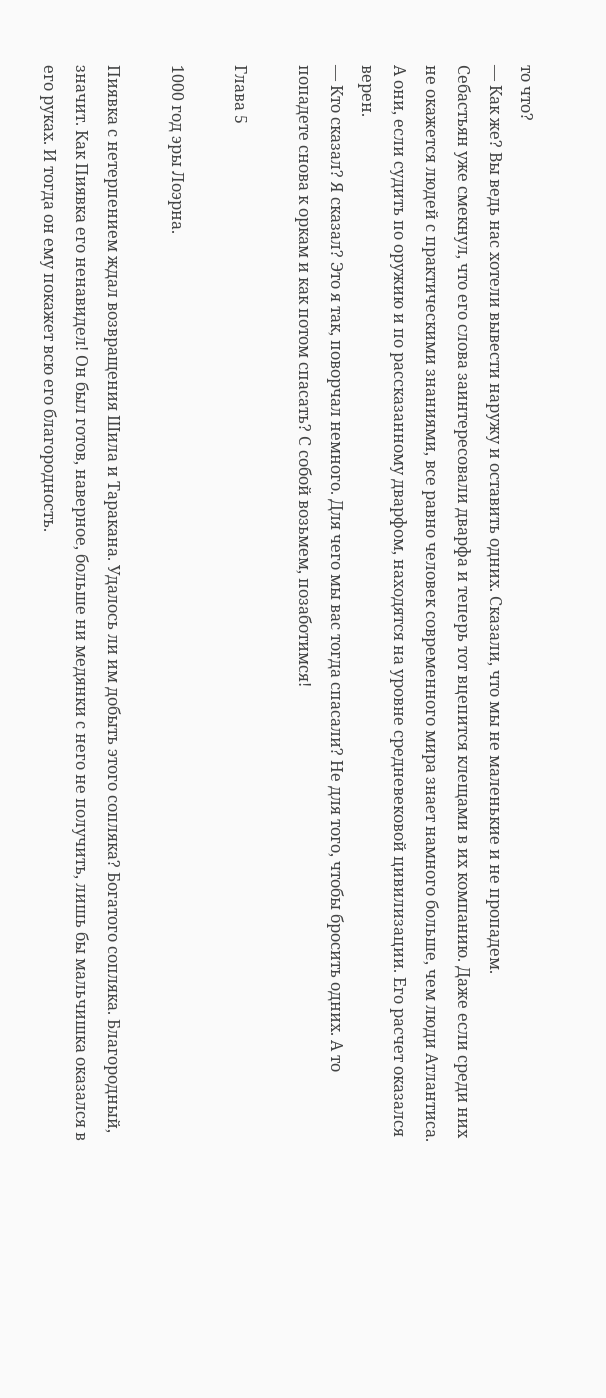то что?
— Как же? Вы ведь нас хотели вывести наружу и оставить одних. Сказали, что мы не маленькие и не пропадем.
Себастьян уже смекнул, что его слова заинтересовали дварфа и теперь тот вцепится клещами в их компанию. Даже если среди них не окажется людей с практическими знаниями, все равно человек современного мира знает намного больше, чем люди Атлантиса. А они, если судить по оружию и по рассказанному дварфом, находятся на уровне средневековой цивилизации. Его расчет оказался верен.
— Кто сказал? Я сказал? Это я так, поворчал немного. Для чего мы вас тогда спасали? Не для того, чтобы бросить одних. А то попадете снова к оркам и как потом спасать? С собой возьмем, позаботимся!

Глава 5

1000 год эры Лоэрна.

Пиявка с нетерпением ждал возвращения Шила и Таракана. Удалось ли им добыть этого сопляка? Богатого сопляка. Благородный, значит. Как Пиявка его ненавидел! Он был готов, наверное, больше ни медянки с него не получить, лишь бы мальчишка оказался в его руках. И тогда он ему покажет всю его благородность.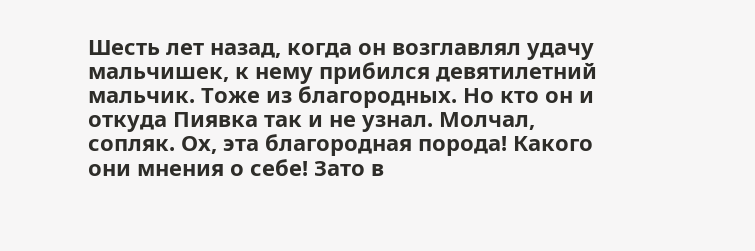Шесть лет назад, когда он возглавлял удачу мальчишек, к нему прибился девятилетний мальчик. Тоже из благородных. Но кто он и откуда Пиявка так и не узнал. Молчал, сопляк. Ох, эта благородная порода! Какого они мнения о себе! Зато в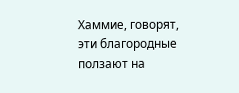Хаммие, говорят, эти благородные ползают на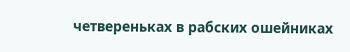четвереньках в рабских ошейниках